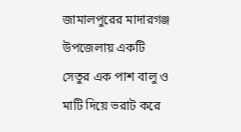জামালপুরের মাদারগঞ্জ উপজেলায় একটি সেতুর এক পাশ বালু ও মাটি দিয়ে ভরাট করে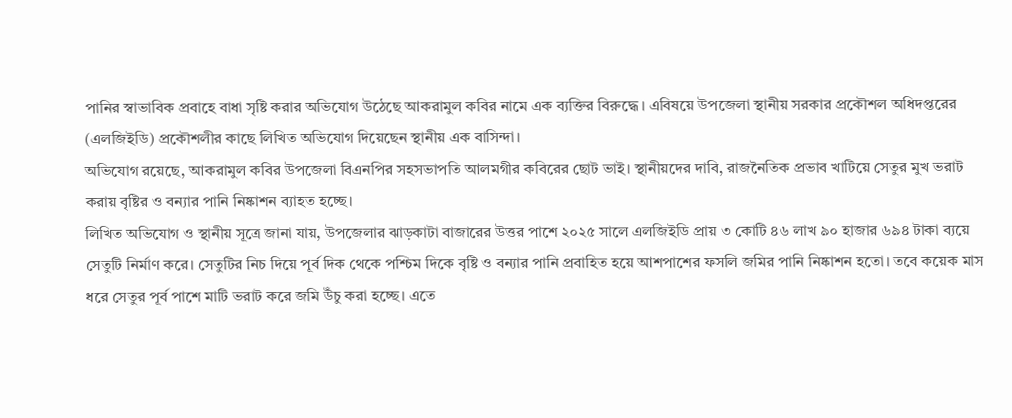পানির স্বাভাবিক প্রবাহে বাধা সৃষ্টি করার অভিযোগ উঠেছে আকরামুল কবির নামে এক ব্যক্তির বিরুদ্ধে। এবিষয়ে উপজেলা স্থানীয় সরকার প্রকৌশল অধিদপ্তরের (এলজিইডি) প্রকৌশলীর কাছে লিখিত অভিযোগ দিয়েছেন স্থানীয় এক বাসিন্দা।
অভিযোগ রয়েছে, আকরামুল কবির উপজেলা বিএনপির সহসভাপতি আলমগীর কবিরের ছোট ভাই। স্থানীয়দের দাবি, রাজনৈতিক প্রভাব খাটিয়ে সেতুর মুখ ভরাট করায় বৃষ্টির ও বন্যার পানি নিষ্কাশন ব্যাহত হচ্ছে।
লিখিত অভিযোগ ও স্থানীয় সূত্রে জানা যায়, উপজেলার ঝাড়কাটা বাজারের উত্তর পাশে ২০২৫ সালে এলজিইডি প্রায় ৩ কোটি ৪৬ লাখ ৯০ হাজার ৬৯৪ টাকা ব্যয়ে সেতুটি নির্মাণ করে। সেতুটির নিচ দিয়ে পূর্ব দিক থেকে পশ্চিম দিকে বৃষ্টি ও বন্যার পানি প্রবাহিত হয়ে আশপাশের ফসলি জমির পানি নিষ্কাশন হতো। তবে কয়েক মাস ধরে সেতুর পূর্ব পাশে মাটি ভরাট করে জমি উঁচু করা হচ্ছে। এতে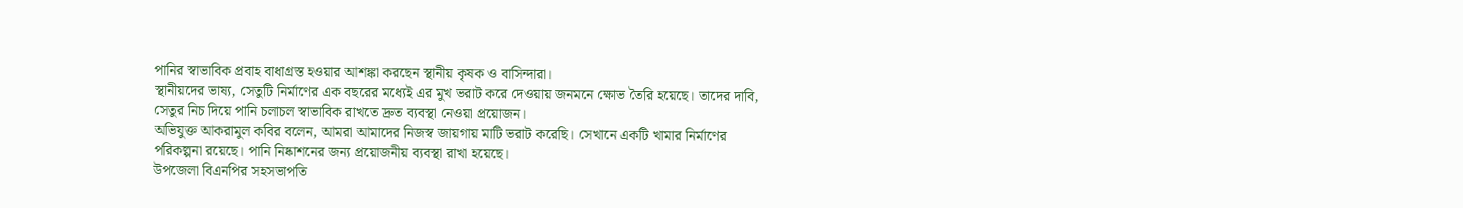পানির স্বাভাবিক প্রবাহ বাধাগ্রস্ত হওয়ার আশঙ্কা করছেন স্থানীয় কৃষক ও বাসিন্দারা।
স্থানীয়দের ভাষ্য, সেতুটি নির্মাণের এক বছরের মধ্যেই এর মুখ ভরাট করে দেওয়ায় জনমনে ক্ষোভ তৈরি হয়েছে। তাদের দাবি, সেতুর নিচ দিয়ে পানি চলাচল স্বাভাবিক রাখতে দ্রুত ব্যবস্থা নেওয়া প্রয়োজন।
অভিযুক্ত আকরামুল কবির বলেন, আমরা আমাদের নিজস্ব জায়গায় মাটি ভরাট করেছি। সেখানে একটি খামার নির্মাণের পরিকল্পনা রয়েছে। পানি নিষ্কাশনের জন্য প্রয়োজনীয় ব্যবস্থা রাখা হয়েছে।
উপজেলা বিএনপির সহসভাপতি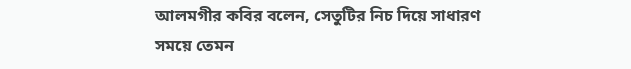আলমগীর কবির বলেন, সেতুটির নিচ দিয়ে সাধারণ সময়ে তেমন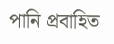পানি প্রবাহিত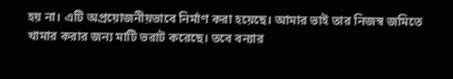হয় না। এটি অপ্রয়োজনীয়ভাবে নির্মাণ করা হয়েছে। আমার ভাই তার নিজস্ব জমিতে খামার করার জন্য মাটি ভরাট করেছে। তবে বন্যার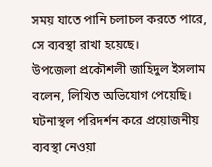সময় যাতে পানি চলাচল করতে পারে, সে ব্যবস্থা রাখা হয়েছে।
উপজেলা প্রকৌশলী জাহিদুল ইসলাম বলেন, লিখিত অভিযোগ পেয়েছি। ঘটনাস্থল পরিদর্শন করে প্রয়োজনীয় ব্যবস্থা নেওয়া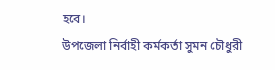হবে।
উপজেলা নির্বাহী কর্মকর্তা সুমন চৌধুরী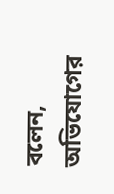বলেন, অভিযোগের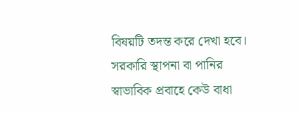বিষয়টি তদন্ত করে দেখা হবে। সরকারি স্থাপনা বা পানির স্বাভাবিক প্রবাহে কেউ বাধা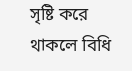সৃষ্টি করে থাকলে বিধি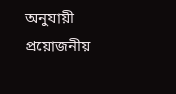অনুযায়ী প্রয়োজনীয়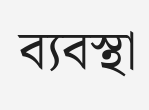ব্যবস্থা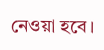নেওয়া হবে।